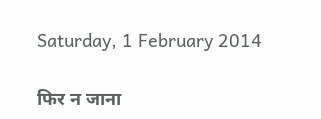Saturday, 1 February 2014

फिर न जाना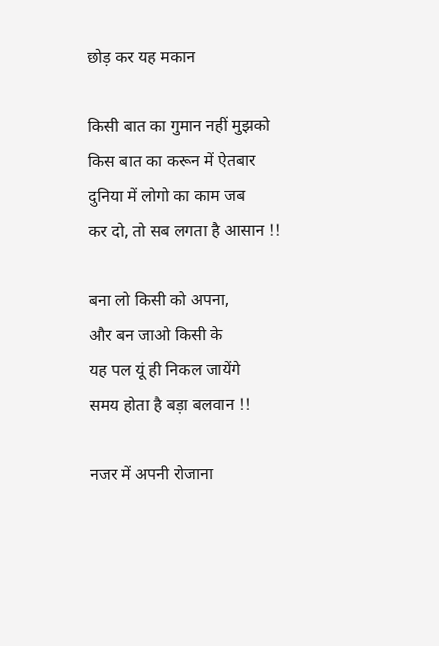छोड़ कर यह मकान

किसी बात का गुमान नहीं मुझको
किस बात का करून में ऐतबार
दुनिया में लोगो का काम जब
कर दो, तो सब लगता है आसान !!

बना लो किसी को अपना,
और बन जाओ किसी के
यह पल यूं ही निकल जायेंगे
समय होता है बड़ा बलवान !!

नजर में अपनी रोजाना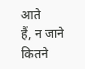आते
हैं, न जाने कितने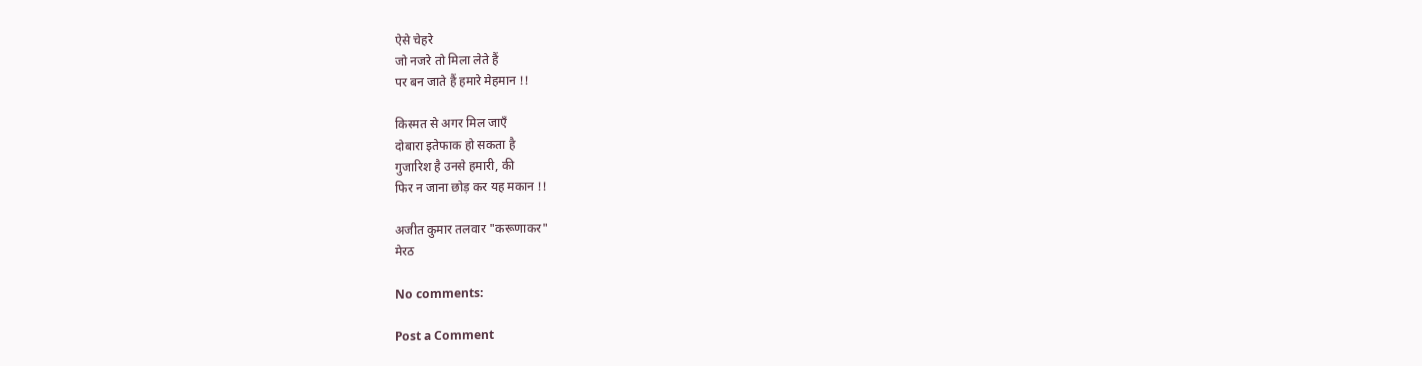ऐसे चेहरे
जो नजरे तो मिला लेते हैं
पर बन जाते हैं हमारे मेहमान !!

किस्मत से अगर मिल जाएँ
दोबारा इतेफाक हो सकता है
गुजारिश है उनसे हमारी, की
फिर न जाना छोड़ कर यह मकान !!

अजीत कुमार तलवार "करूणाकर"
मेरठ

No comments:

Post a Comment